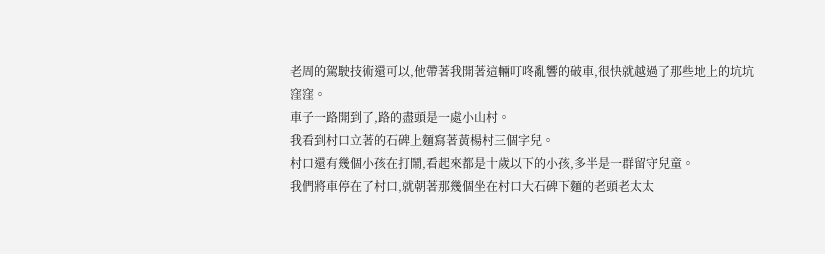老周的駕駛技術還可以,他帶著我開著這輛叮咚亂響的破車,很快就越過了那些地上的坑坑窪窪。
車子一路開到了,路的盡頭是一處小山村。
我看到村口立著的石碑上麵寫著黃楊村三個字兒。
村口還有幾個小孩在打鬧,看起來都是十歲以下的小孩,多半是一群留守兒童。
我們將車停在了村口,就朝著那幾個坐在村口大石碑下麵的老頭老太太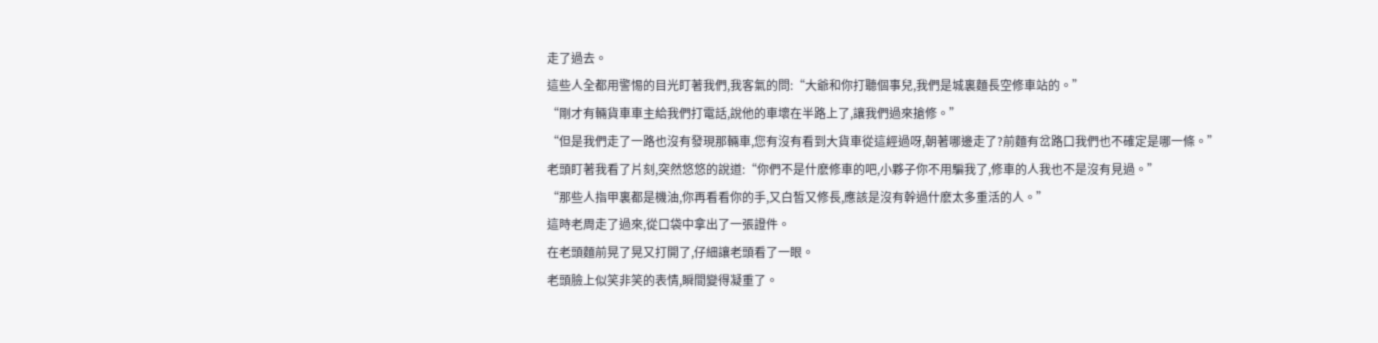走了過去。
這些人全都用警惕的目光盯著我們,我客氣的問:“大爺和你打聽個事兒,我們是城裏麵長空修車站的。”
“剛才有輛貨車車主給我們打電話,說他的車壞在半路上了,讓我們過來搶修。”
“但是我們走了一路也沒有發現那輛車,您有沒有看到大貨車從這經過呀,朝著哪邊走了?前麵有岔路口我們也不確定是哪一條。”
老頭盯著我看了片刻,突然悠悠的說道:“你們不是什麽修車的吧,小夥子你不用騙我了,修車的人我也不是沒有見過。”
“那些人指甲裏都是機油,你再看看你的手,又白皙又修長,應該是沒有幹過什麽太多重活的人。”
這時老周走了過來,從口袋中拿出了一張證件。
在老頭麵前晃了晃又打開了,仔細讓老頭看了一眼。
老頭臉上似笑非笑的表情,瞬間變得凝重了。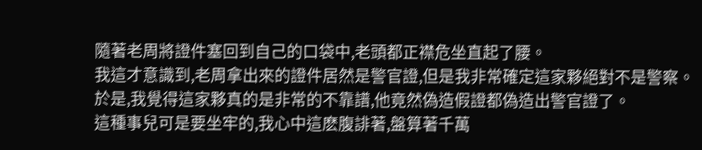隨著老周將證件塞回到自己的口袋中,老頭都正襟危坐直起了腰。
我這才意識到,老周拿出來的證件居然是警官證,但是我非常確定這家夥絕對不是警察。
於是,我覺得這家夥真的是非常的不靠譜,他竟然偽造假證都偽造出警官證了。
這種事兒可是要坐牢的,我心中這麽腹誹著,盤算著千萬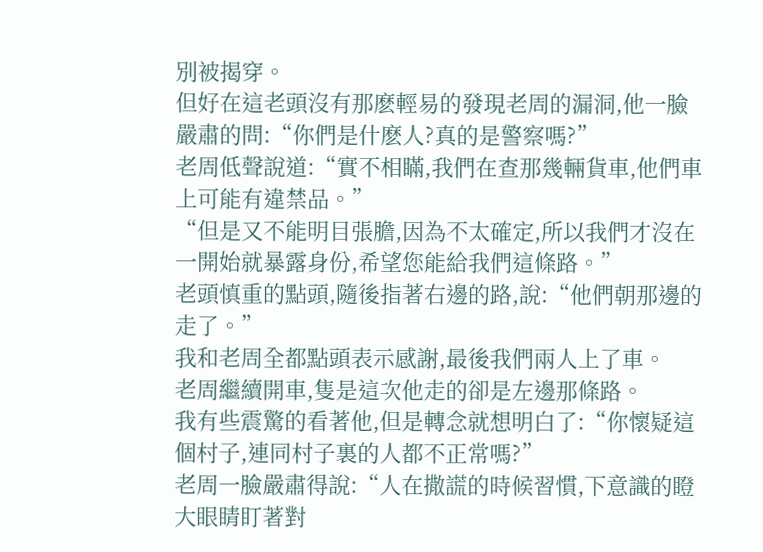別被揭穿。
但好在這老頭沒有那麽輕易的發現老周的漏洞,他一臉嚴肅的問:“你們是什麽人?真的是警察嗎?”
老周低聲說道:“實不相瞞,我們在查那幾輛貨車,他們車上可能有違禁品。”
“但是又不能明目張膽,因為不太確定,所以我們才沒在一開始就暴露身份,希望您能給我們這條路。”
老頭慎重的點頭,隨後指著右邊的路,說:“他們朝那邊的走了。”
我和老周全都點頭表示感謝,最後我們兩人上了車。
老周繼續開車,隻是這次他走的卻是左邊那條路。
我有些震驚的看著他,但是轉念就想明白了:“你懷疑這個村子,連同村子裏的人都不正常嗎?”
老周一臉嚴肅得說:“人在撒謊的時候習慣,下意識的瞪大眼睛盯著對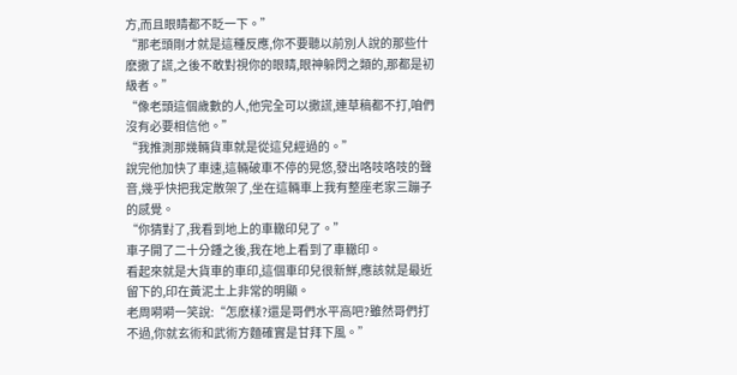方,而且眼睛都不眨一下。”
“那老頭剛才就是這種反應,你不要聽以前別人說的那些什麽撒了謊,之後不敢對視你的眼睛,眼神躲閃之類的,那都是初級者。”
“像老頭這個歲數的人,他完全可以撒謊,連草稿都不打,咱們沒有必要相信他。”
“我推測那幾輛貨車就是從這兒經過的。”
說完他加快了車速,這輛破車不停的晃悠,發出咯吱咯吱的聲音,幾乎快把我定散架了,坐在這輛車上我有整座老家三蹦子的感覺。
“你猜對了,我看到地上的車轍印兒了。”
車子開了二十分鍾之後,我在地上看到了車轍印。
看起來就是大貨車的車印,這個車印兒很新鮮,應該就是最近留下的,印在黃泥土上非常的明顯。
老周嗬嗬一笑說:“怎麽樣?還是哥們水平高吧?雖然哥們打不過,你就玄術和武術方麵確實是甘拜下風。”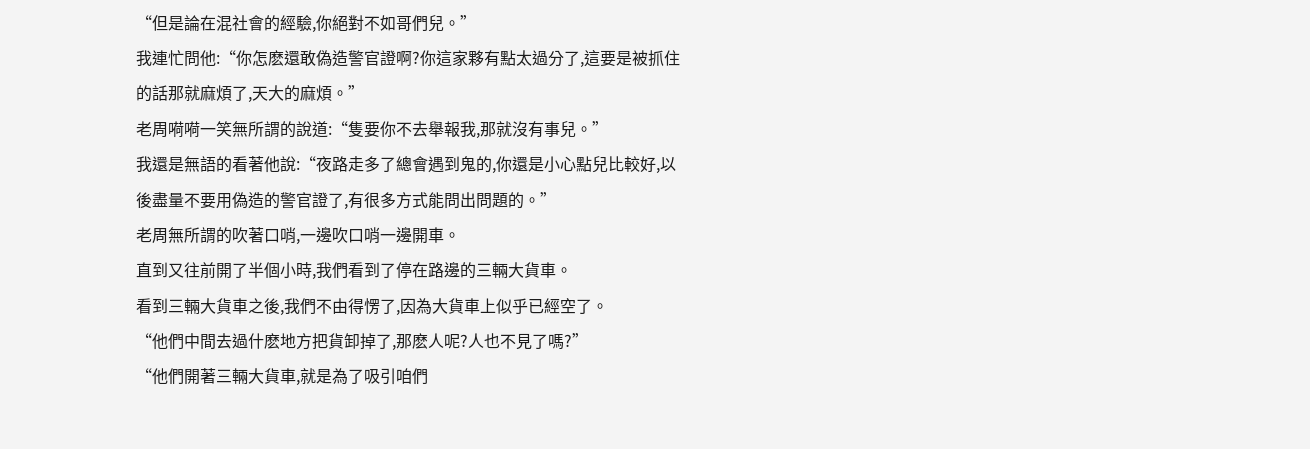“但是論在混社會的經驗,你絕對不如哥們兒。”
我連忙問他:“你怎麽還敢偽造警官證啊?你這家夥有點太過分了,這要是被抓住的話那就麻煩了,天大的麻煩。”
老周嗬嗬一笑無所謂的說道:“隻要你不去舉報我,那就沒有事兒。”
我還是無語的看著他說:“夜路走多了總會遇到鬼的,你還是小心點兒比較好,以後盡量不要用偽造的警官證了,有很多方式能問出問題的。”
老周無所謂的吹著口哨,一邊吹口哨一邊開車。
直到又往前開了半個小時,我們看到了停在路邊的三輛大貨車。
看到三輛大貨車之後,我們不由得愣了,因為大貨車上似乎已經空了。
“他們中間去過什麽地方把貨卸掉了,那麽人呢?人也不見了嗎?”
“他們開著三輛大貨車,就是為了吸引咱們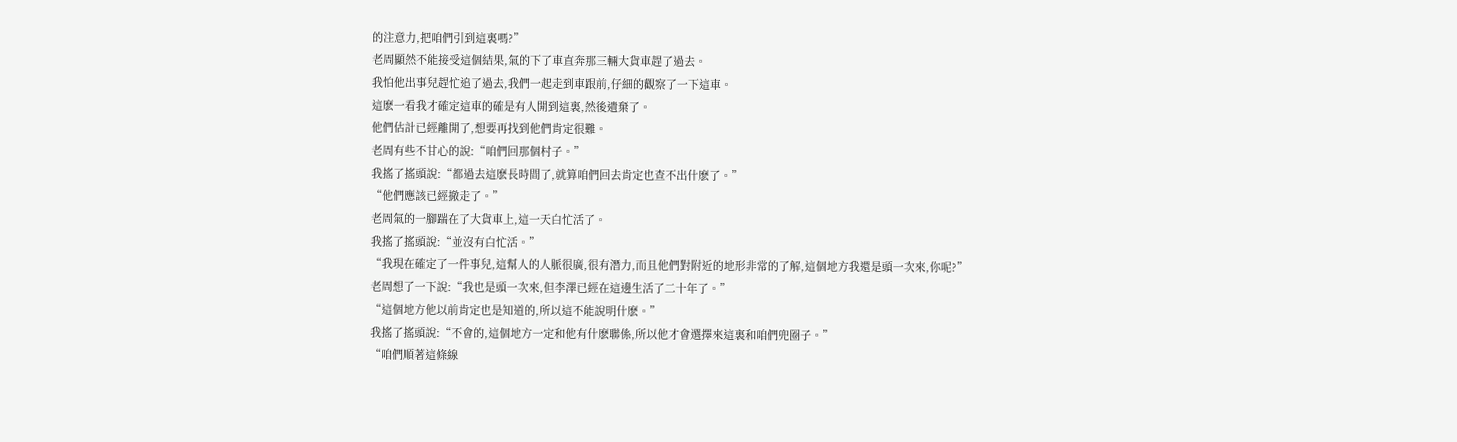的注意力,把咱們引到這裏嗎?”
老周顯然不能接受這個結果,氣的下了車直奔那三輛大貨車趕了過去。
我怕他出事兒趕忙追了過去,我們一起走到車跟前,仔細的觀察了一下這車。
這麽一看我才確定這車的確是有人開到這裏,然後遺棄了。
他們估計已經離開了,想要再找到他們肯定很難。
老周有些不甘心的說:“咱們回那個村子。”
我搖了搖頭說:“都過去這麽長時間了,就算咱們回去肯定也查不出什麽了。”
“他們應該已經撤走了。”
老周氣的一腳踹在了大貨車上,這一天白忙活了。
我搖了搖頭說:“並沒有白忙活。”
“我現在確定了一件事兒,這幫人的人脈很廣,很有潛力,而且他們對附近的地形非常的了解,這個地方我還是頭一次來,你呢?”
老周想了一下說:“我也是頭一次來,但李澤已經在這邊生活了二十年了。”
“這個地方他以前肯定也是知道的,所以這不能說明什麽。”
我搖了搖頭說:“不會的,這個地方一定和他有什麽聯係,所以他才會選擇來這裏和咱們兜圈子。”
“咱們順著這條線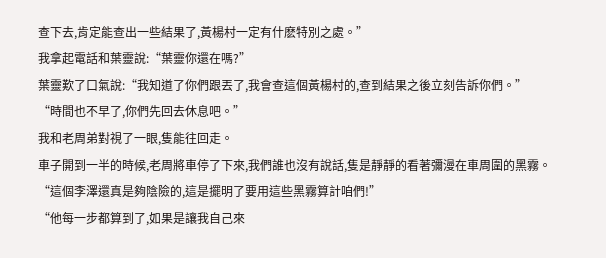查下去,肯定能查出一些結果了,黃楊村一定有什麽特別之處。”
我拿起電話和葉靈說:“葉靈你還在嗎?”
葉靈歎了口氣說:“我知道了你們跟丟了,我會查這個黃楊村的,查到結果之後立刻告訴你們。”
“時間也不早了,你們先回去休息吧。”
我和老周弟對視了一眼,隻能往回走。
車子開到一半的時候,老周將車停了下來,我們誰也沒有說話,隻是靜靜的看著彌漫在車周圍的黑霧。
“這個李澤還真是夠陰險的,這是擺明了要用這些黑霧算計咱們!”
“他每一步都算到了,如果是讓我自己來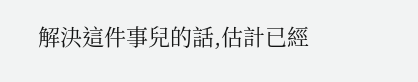解決這件事兒的話,估計已經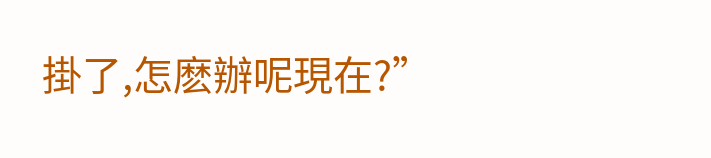掛了,怎麽辦呢現在?”